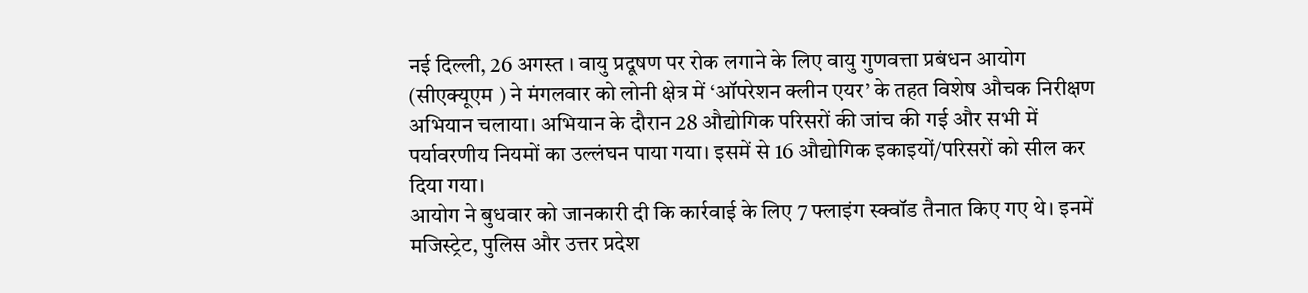नई दिल्ली, 26 अगस्त । वायु प्रदूषण पर रोक लगाने के लिए वायु गुणवत्ता प्रबंधन आयोग (सीएक्यूएम ) ने मंगलवार को लोनी क्षेत्र में ‘ऑपरेशन क्लीन एयर’ के तहत विशेष औचक निरीक्षण अभियान चलाया। अभियान के दौरान 28 औद्योगिक परिसरों की जांच की गई और सभी में पर्यावरणीय नियमों का उल्लंघन पाया गया। इसमें से 16 औद्योगिक इकाइयों/परिसरों को सील कर दिया गया।
आयोग ने बुधवार को जानकारी दी कि कार्रवाई के लिए 7 फ्लाइंग स्क्वॉड तैनात किए गए थे। इनमें मजिस्ट्रेट, पुलिस और उत्तर प्रदेश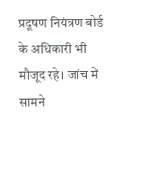प्रदूषण नियंत्रण बोर्ड के अधिकारी भी मौजूद रहे। जांच में सामने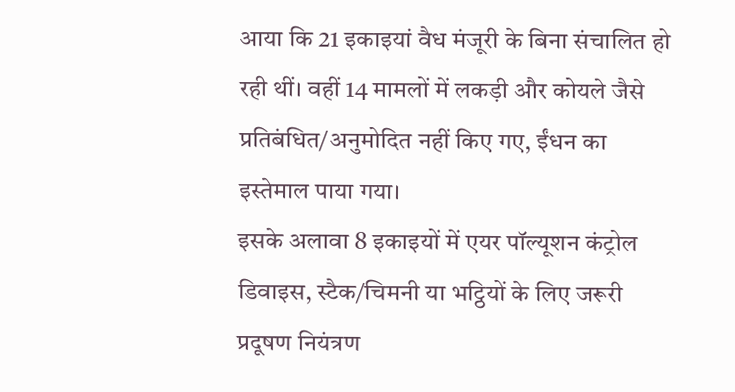आया कि 21 इकाइयां वैध मंजूरी के बिना संचालित हो रही थीं। वहीं 14 मामलों में लकड़ी और कोयले जैसे प्रतिबंधित/अनुमोदित नहीं किए गए, ईंधन का इस्तेमाल पाया गया।
इसके अलावा 8 इकाइयों में एयर पॉल्यूशन कंट्रोल डिवाइस, स्टैक/चिमनी या भट्ठियों के लिए जरूरी प्रदूषण नियंत्रण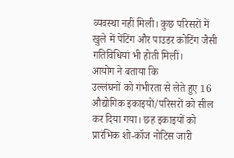व्यवस्था नहीं मिली। कुछ परिसरों में खुले में पेंटिंग और पाउडर कोटिंग जैसी गतिविधियां भी होती मिलीं।
आयोग ने बताया कि
उल्लंघनों को गंभीरता से लेते हुए 16 औद्योगिक इकाइयों/परिसरों को सील कर दिया गया। छह इकाइयों को प्रारंभिक शो-कॉज नोटिस जारी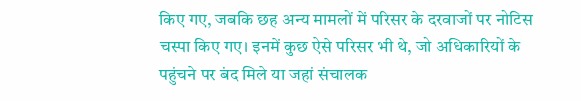किए गए, जबकि छह अन्य मामलों में परिसर के दरवाजों पर नोटिस चस्पा किए गए। इनमें कुछ ऐसे परिसर भी थे, जो अधिकारियों के पहुंचने पर बंद मिले या जहां संचालक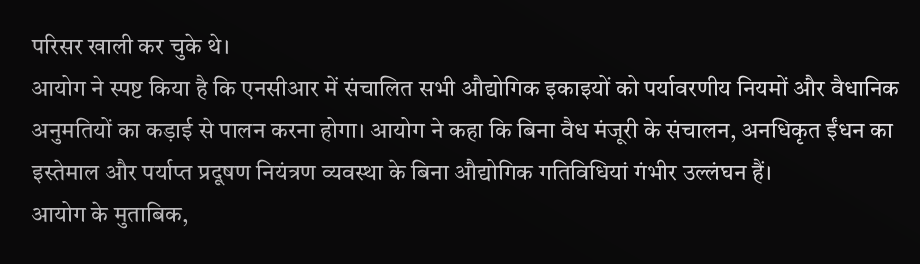परिसर खाली कर चुके थे।
आयोग ने स्पष्ट किया है कि एनसीआर में संचालित सभी औद्योगिक इकाइयों को पर्यावरणीय नियमों और वैधानिक अनुमतियों का कड़ाई से पालन करना होगा। आयोग ने कहा कि बिना वैध मंजूरी के संचालन, अनधिकृत ईंधन का इस्तेमाल और पर्याप्त प्रदूषण नियंत्रण व्यवस्था के बिना औद्योगिक गतिविधियां गंभीर उल्लंघन हैं।
आयोग के मुताबिक,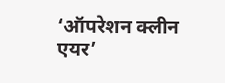‘ऑपरेशन क्लीन एयर’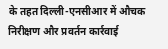के तहत दिल्ली-एनसीआर में औचक निरीक्षण और प्रवर्तन कार्रवाई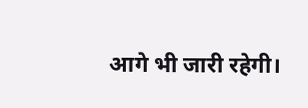आगे भी जारी रहेगी।